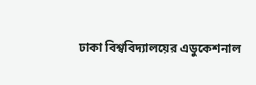ঢাকা বিশ্ববিদ্যালয়ের এডুকেশনাল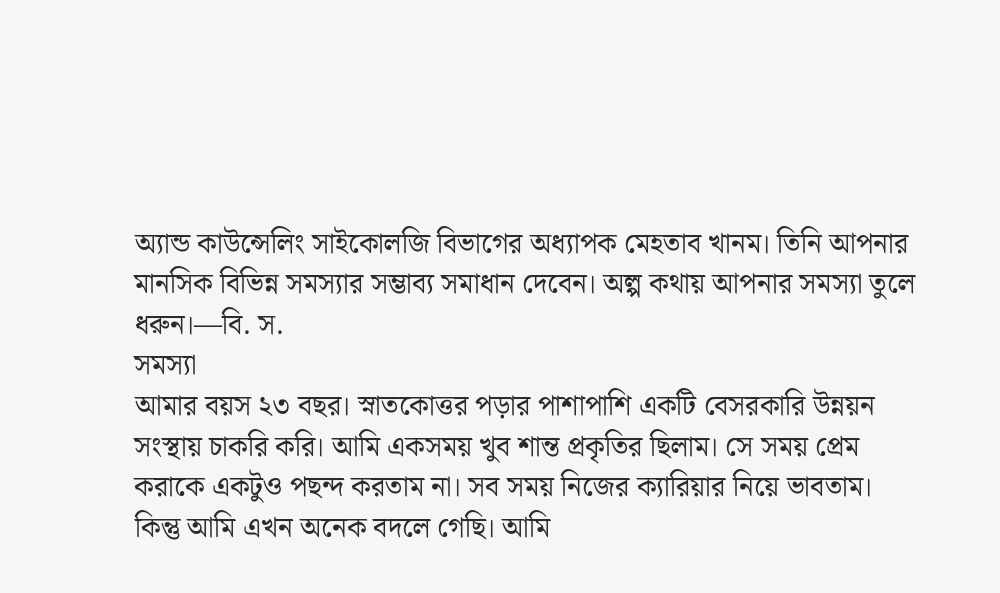অ্যান্ড কাউন্সেলিং সাইকোলজি বিভাগের অধ্যাপক মেহতাব খানম। তিনি আপনার মানসিক বিভিন্ন সমস্যার সম্ভাব্য সমাধান দেবেন। অল্প কথায় আপনার সমস্যা তুলে ধরুন।—বি. স.
সমস্যা
আমার বয়স ২৩ বছর। স্নাতকোত্তর পড়ার পাশাপাশি একটি বেসরকারি উন্নয়ন সংস্থায় চাকরি করি। আমি একসময় খুব শান্ত প্রকৃতির ছিলাম। সে সময় প্রেম করাকে একটুও পছন্দ করতাম না। সব সময় নিজের ক্যারিয়ার নিয়ে ভাবতাম। কিন্তু আমি এখন অনেক বদলে গেছি। আমি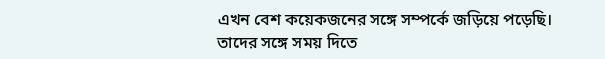এখন বেশ কয়েকজনের সঙ্গে সম্পর্কে জড়িয়ে পড়েছি। তাদের সঙ্গে সময় দিতে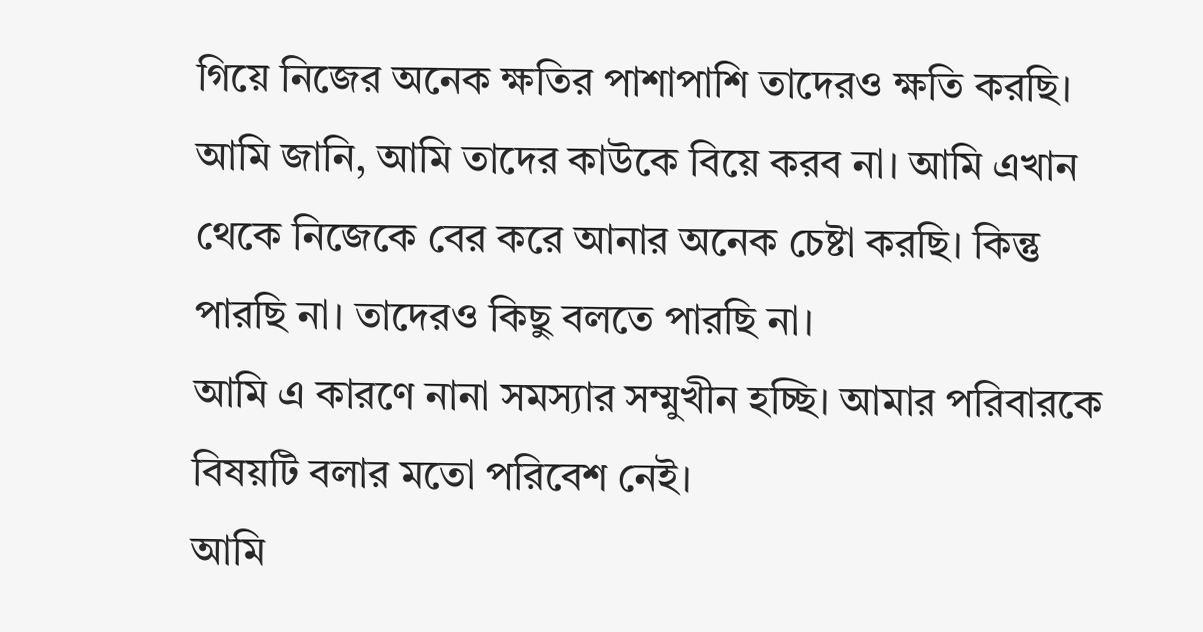গিয়ে নিজের অনেক ক্ষতির পাশাপাশি তাদেরও ক্ষতি করছি। আমি জানি, আমি তাদের কাউকে বিয়ে করব না। আমি এখান থেকে নিজেকে বের করে আনার অনেক চেষ্টা করছি। কিন্তু পারছি না। তাদেরও কিছু বলতে পারছি না।
আমি এ কারণে নানা সমস্যার সম্মুখীন হচ্ছি। আমার পরিবারকে বিষয়টি বলার মতো পরিবেশ নেই।
আমি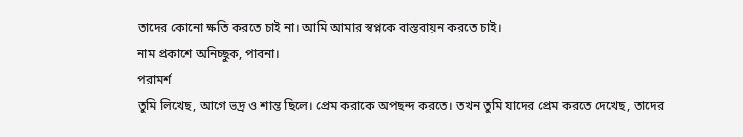তাদের কোনো ক্ষতি করতে চাই না। আমি আমার স্বপ্নকে বাস্তবায়ন করতে চাই।
নাম প্রকাশে অনিচ্ছুক, পাবনা।
পরামর্শ
তুমি লিখেছ, আগে ভদ্র ও শান্ত ছিলে। প্রেম করাকে অপছন্দ করতে। তখন তুমি যাদের প্রেম করতে দেখেছ, তাদের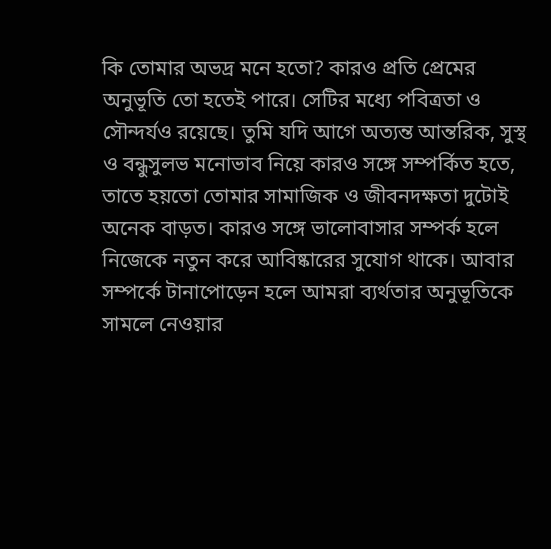কি তোমার অভদ্র মনে হতো? কারও প্রতি প্রেমের অনুভূতি তো হতেই পারে। সেটির মধ্যে পবিত্রতা ও সৌন্দর্যও রয়েছে। তুমি যদি আগে অত্যন্ত আন্তরিক, সুস্থ ও বন্ধুসুলভ মনোভাব নিয়ে কারও সঙ্গে সম্পর্কিত হতে, তাতে হয়তো তোমার সামাজিক ও জীবনদক্ষতা দুটোই অনেক বাড়ত। কারও সঙ্গে ভালোবাসার সম্পর্ক হলে নিজেকে নতুন করে আবিষ্কারের সুযোগ থাকে। আবার সম্পর্কে টানাপোড়েন হলে আমরা ব্যর্থতার অনুভূতিকে সামলে নেওয়ার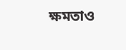ক্ষমতাও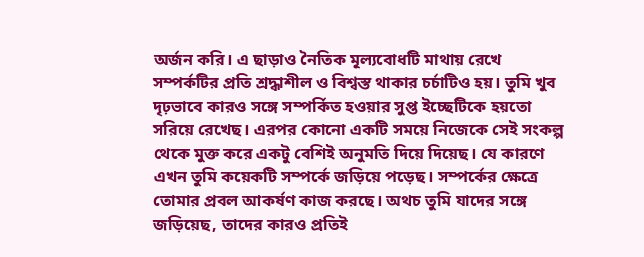অর্জন করি। এ ছাড়াও নৈতিক মূল্যবোধটি মাথায় রেখে সম্পর্কটির প্রতি শ্রদ্ধাশীল ও বিশ্বস্ত থাকার চর্চাটিও হয়। তুমি খুব দৃঢ়ভাবে কারও সঙ্গে সম্পর্কিত হওয়ার সুপ্ত ইচ্ছেটিকে হয়তো সরিয়ে রেখেছ। এরপর কোনো একটি সময়ে নিজেকে সেই সংকল্প থেকে মুক্ত করে একটু বেশিই অনুমতি দিয়ে দিয়েছ। যে কারণে এখন তুমি কয়েকটি সম্পর্কে জড়িয়ে পড়েছ। সম্পর্কের ক্ষেত্রে তোমার প্রবল আকর্ষণ কাজ করছে। অথচ তুমি যাদের সঙ্গে জড়িয়েছ, তাদের কারও প্রতিই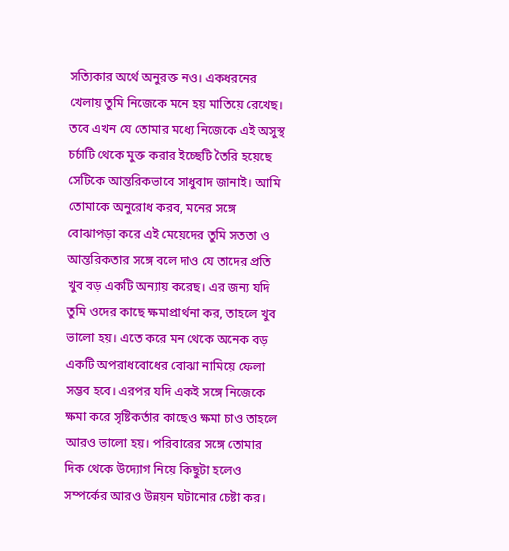সত্যিকার অর্থে অনুরক্ত নও। একধরনের খেলায় তুমি নিজেকে মনে হয় মাতিয়ে রেখেছ। তবে এখন যে তোমার মধ্যে নিজেকে এই অসুস্থ চর্চাটি থেকে মুক্ত করার ইচ্ছেটি তৈরি হয়েছে সেটিকে আন্তরিকভাবে সাধুবাদ জানাই। আমি তোমাকে অনুরোধ করব, মনের সঙ্গে বোঝাপড়া করে এই মেয়েদের তুমি সততা ও আন্তরিকতার সঙ্গে বলে দাও যে তাদের প্রতি খুব বড় একটি অন্যায় করেছ। এর জন্য যদি তুমি ওদের কাছে ক্ষমাপ্রার্থনা কর, তাহলে খুব ভালো হয়। এতে করে মন থেকে অনেক বড় একটি অপরাধবোধের বোঝা নামিয়ে ফেলা সম্ভব হবে। এরপর যদি একই সঙ্গে নিজেকে ক্ষমা করে সৃষ্টিকর্তার কাছেও ক্ষমা চাও তাহলে আরও ভালো হয়। পরিবারের সঙ্গে তোমার দিক থেকে উদ্যোগ নিয়ে কিছুটা হলেও সম্পর্কের আরও উন্নয়ন ঘটানোর চেষ্টা কর।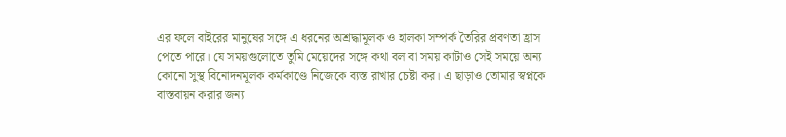এর ফলে বাইরের মানুষের সঙ্গে এ ধরনের অশ্রদ্ধামূলক ও হালকা সম্পর্ক তৈরির প্রবণতা হ্রাস পেতে পারে। যে সময়গুলোতে তুমি মেয়েদের সঙ্গে কথা বল বা সময় কাটাও সেই সময়ে অন্য কোনো সুস্থ বিনোদনমূলক কর্মকাণ্ডে নিজেকে ব্যস্ত রাখার চেষ্টা কর। এ ছাড়াও তোমার স্বপ্নকে বাস্তবায়ন করার জন্য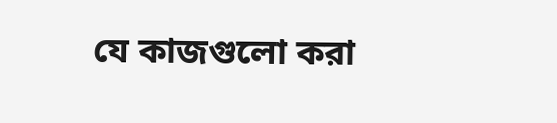যে কাজগুলো করা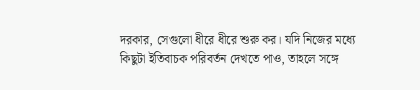দরকার, সেগুলো ধীরে ধীরে শুরু কর। যদি নিজের মধ্যে কিছুটা ইতিবাচক পরিবর্তন দেখতে পাও, তাহলে সঙ্গে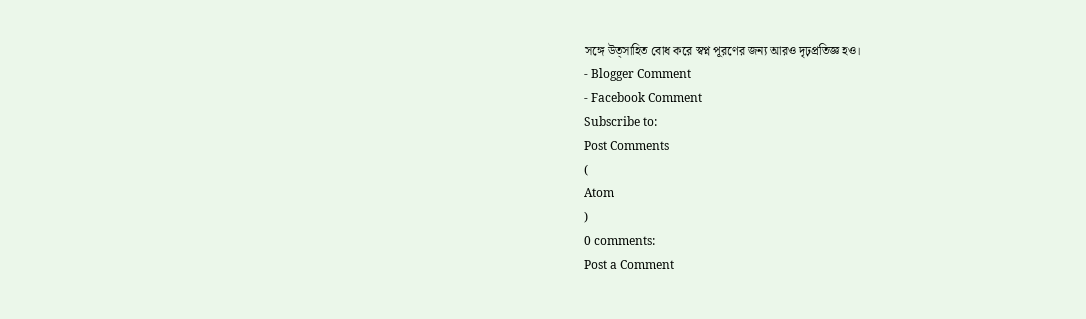সঙ্গে উত্সাহিত বোধ করে স্বপ্ন পূরণের জন্য আরও দৃঢ়প্রতিজ্ঞ হও।
- Blogger Comment
- Facebook Comment
Subscribe to:
Post Comments
(
Atom
)
0 comments:
Post a Comment